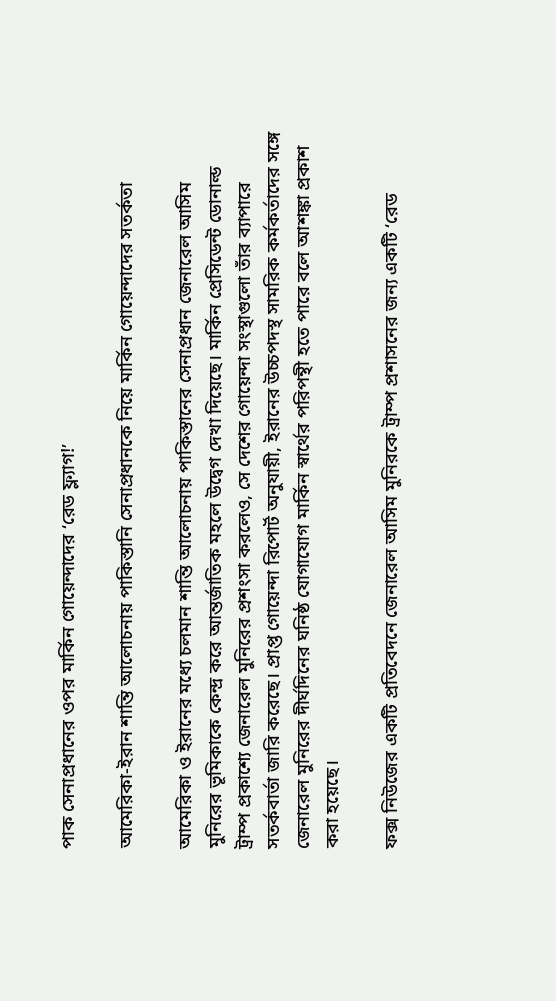পাক সেনাপ্রধানের ওপর মার্কিন গোয়েন্দাদের ‘রেড ফ্ল্যাগ!’

আমেরিকা-ইরান শান্তি আলোচনায় পাকিস্তানি সেনাপ্রধানকে নিয়ে মার্কিন গোয়েন্দাদের সতর্কতা

আমেরিকা ও ইরানের মধ্যে চলমান শান্তি আলোচনায় পাকিস্তানের সেনাপ্রধান জেনারেল আসিম মুনিরের ভূমিকাকে কেন্দ্র করে আন্তর্জাতিক মহলে উদ্বেগ দেখা দিয়েছে। মার্কিন প্রেসিডেন্ট ডোনাল্ড ট্রাম্প প্রকাশ্যে জেনারেল মুনিরের প্রশংসা করলেও, সে দেশের গোয়েন্দা সংস্থাগুলো তাঁর ব্যাপারে সতর্কবার্তা জারি করেছে। প্রাপ্ত গোয়েন্দা রিপোর্ট অনুযায়ী, ইরানের উচ্চপদস্থ সামরিক কর্মকর্তাদের সঙ্গে জেনারেল মুনিরের দীর্ঘদিনের ঘনিষ্ঠ যোগাযোগ মার্কিন স্বার্থের পরিপন্থী হতে পারে বলে আশঙ্কা প্রকাশ করা হয়েছে।

ফক্স নিউজের একটি প্রতিবেদনে জেনারেল আসিম মুনিরকে ট্রাম্প প্রশাসনের জন্য একটি ‘রেড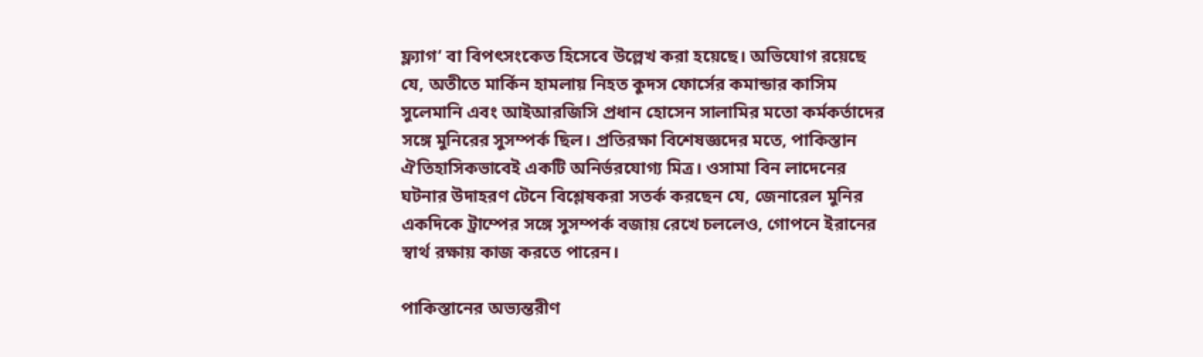ফ্ল্যাগ’ বা বিপৎসংকেত হিসেবে উল্লেখ করা হয়েছে। অভিযোগ রয়েছে যে, অতীতে মার্কিন হামলায় নিহত কুদস ফোর্সের কমান্ডার কাসিম সুলেমানি এবং আইআরজিসি প্রধান হোসেন সালামির মতো কর্মকর্তাদের সঙ্গে মুনিরের সুসম্পর্ক ছিল। প্রতিরক্ষা বিশেষজ্ঞদের মতে, পাকিস্তান ঐতিহাসিকভাবেই একটি অনির্ভরযোগ্য মিত্র। ওসামা বিন লাদেনের ঘটনার উদাহরণ টেনে বিশ্লেষকরা সতর্ক করছেন যে, জেনারেল মুনির একদিকে ট্রাম্পের সঙ্গে সুসম্পর্ক বজায় রেখে চললেও, গোপনে ইরানের স্বার্থ রক্ষায় কাজ করতে পারেন।

পাকিস্তানের অভ্যন্তরীণ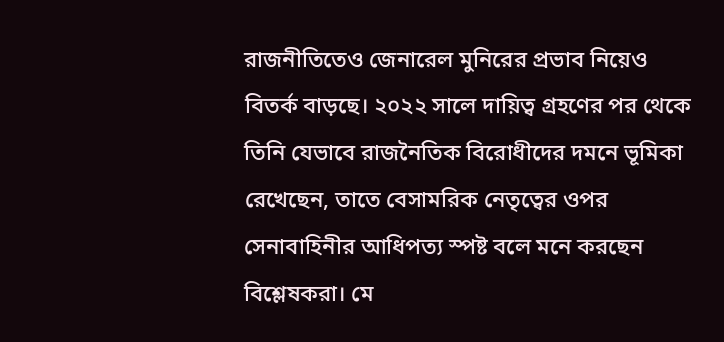রাজনীতিতেও জেনারেল মুনিরের প্রভাব নিয়েও বিতর্ক বাড়ছে। ২০২২ সালে দায়িত্ব গ্রহণের পর থেকে তিনি যেভাবে রাজনৈতিক বিরোধীদের দমনে ভূমিকা রেখেছেন, তাতে বেসামরিক নেতৃত্বের ওপর সেনাবাহিনীর আধিপত্য স্পষ্ট বলে মনে করছেন বিশ্লেষকরা। মে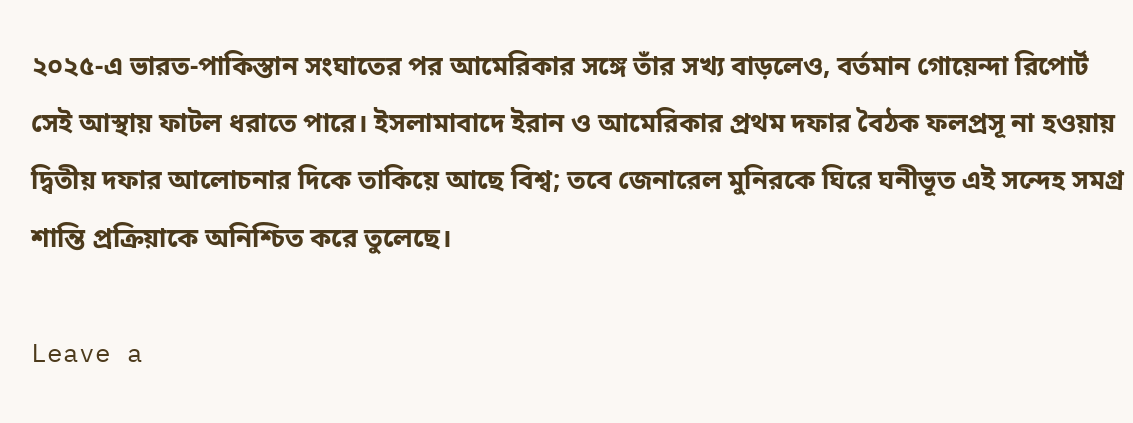২০২৫-এ ভারত-পাকিস্তান সংঘাতের পর আমেরিকার সঙ্গে তাঁর সখ্য বাড়লেও, বর্তমান গোয়েন্দা রিপোর্ট সেই আস্থায় ফাটল ধরাতে পারে। ইসলামাবাদে ইরান ও আমেরিকার প্রথম দফার বৈঠক ফলপ্রসূ না হওয়ায় দ্বিতীয় দফার আলোচনার দিকে তাকিয়ে আছে বিশ্ব; তবে জেনারেল মুনিরকে ঘিরে ঘনীভূত এই সন্দেহ সমগ্র শান্তি প্রক্রিয়াকে অনিশ্চিত করে তুলেছে।

Leave a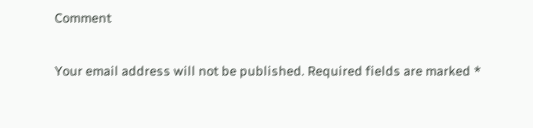Comment

Your email address will not be published. Required fields are marked *